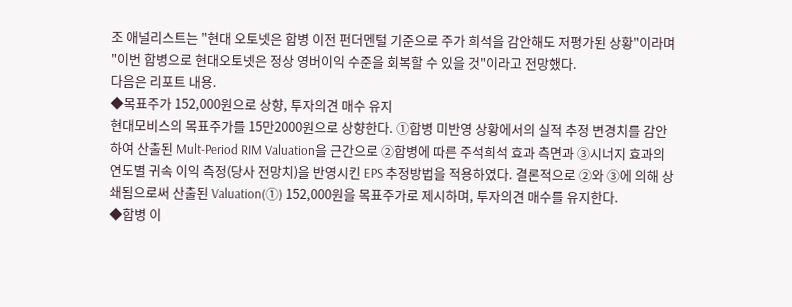조 애널리스트는 "현대 오토넷은 합병 이전 펀더멘털 기준으로 주가 희석을 감안해도 저평가된 상황"이라며 "이번 합병으로 현대오토넷은 정상 영버이익 수준을 회복할 수 있을 것"이라고 전망했다.
다음은 리포트 내용.
◆목표주가 152,000원으로 상향, 투자의견 매수 유지
현대모비스의 목표주가를 15만2000원으로 상향한다. ①합병 미반영 상황에서의 실적 추정 변경치를 감안하여 산출된 Mult-Period RIM Valuation을 근간으로 ②합병에 따른 주석희석 효과 측면과 ③시너지 효과의 연도별 귀속 이익 측정(당사 전망치)을 반영시킨 EPS 추정방법을 적용하였다. 결론적으로 ②와 ③에 의해 상쇄됨으로써 산출된 Valuation(①) 152,000원을 목표주가로 제시하며, 투자의견 매수를 유지한다.
◆합병 이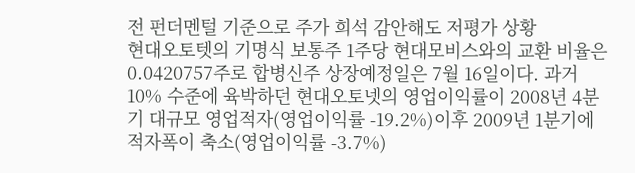전 펀더멘털 기준으로 주가 희석 감안해도 저평가 상황
현대오토텟의 기명식 보통주 1주당 현대모비스와의 교환 비율은 0.0420757주로 합병신주 상장예정일은 7월 16일이다. 과거 10% 수준에 육박하던 현대오토넷의 영업이익률이 2008년 4분기 대규모 영업적자(영업이익률 -19.2%)이후 2009년 1분기에 적자폭이 축소(영업이익률 -3.7%)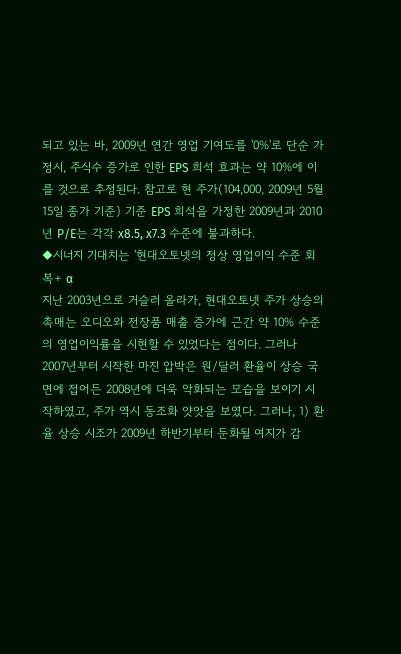되고 있는 바, 2009년 연간 영업 기여도를 '0%'로 단순 가정시, 주식수 증가로 인한 EPS 희석 효과는 약 10%에 이를 것으로 추정된다. 참고로 현 주가(104,000, 2009년 5월 15일 종가 기준) 기준 EPS 희석을 가정한 2009년과 2010년 P/E는 각각 x8.5, x7.3 수준에 불과하다.
◆시너지 기대치는 '현대오토넷의 정상 영업이익 수준 회복+ α
지난 2003년으로 거슬러 올라가, 현대오토넷 주가 상승의 촉매는 오디오와 전장품 매출 증가에 근간 약 10% 수준의 영업이익률을 시현할 수 있었다는 점이다. 그러나 2007년부터 시작한 마진 압박은 원/달러 환율이 상승 국면에 접어든 2008년에 더욱 악화되는 모습을 보이기 시작하였고, 주가 역시 동조화 얏앗을 보였다. 그러나, 1) 환율 상승 시조가 2009년 하반기부터 둔화될 여지가 감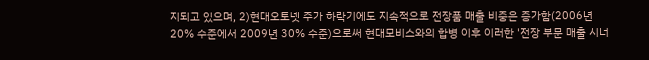지되고 있으며, 2)현대오토넷 주가 하락기에도 지속적으로 전장품 매출 비중은 증가함(2006년 20% 수준에서 2009년 30% 수준)으로써 현대모비스와의 합병 이후 이러한 '전장 부문 매출 시너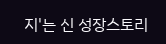지'는 신 성장스토리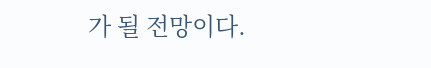가 될 전망이다.